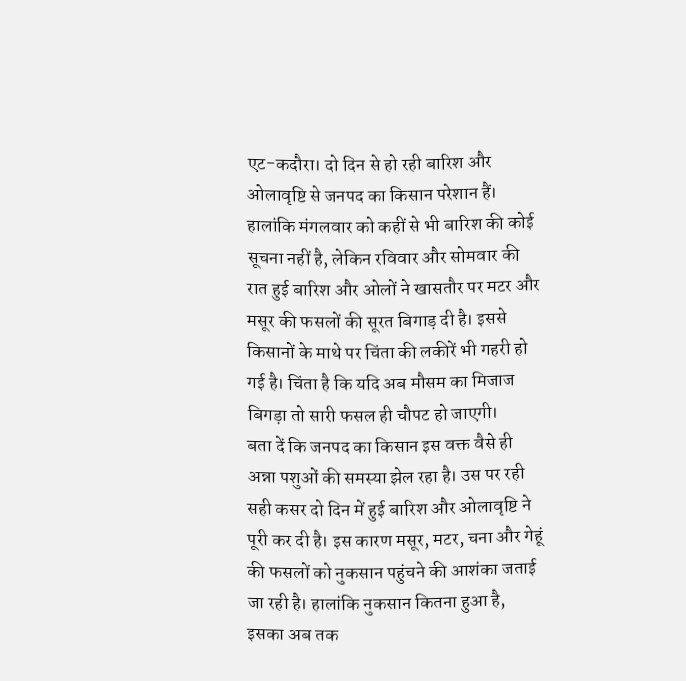एट-कदौरा। दो दिन से हो रही बारिश और ओलावृष्टि से जनपद का किसान परेशान हैं। हालांकि मंगलवार को कहीं से भी बारिश की कोई सूचना नहीं है, लेकिन रविवार और सोमवार की रात हुई बारिश और ओलों ने खासतौर पर मटर और मसूर की फसलों की सूरत बिगाड़ दी है। इससे किसानों के माथे पर चिंता की लकीरें भी गहरी हो गई है। चिंता है कि यदि अब मौसम का मिजाज बिगड़ा तो सारी फसल ही चौपट हो जाएगी।
बता दें कि जनपद का किसान इस वक्त वैसे ही अन्ना पशुओं की समस्या झेल रहा है। उस पर रही सही कसर दो दिन में हुई बारिश और ओलावृष्टि ने पूरी कर दी है। इस कारण मसूर, मटर, चना और गेहूं की फसलों को नुकसान पहुंचने की आशंका जताई जा रही है। हालांकि नुकसान कितना हुआ है, इसका अब तक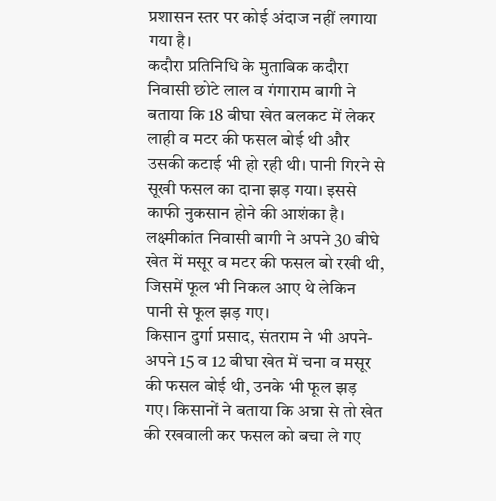प्रशासन स्तर पर कोई अंदाज नहीं लगाया गया है।
कदौरा प्रतिनिधि के मुताबिक कदौरा निवासी छोटे लाल व गंगाराम बागी ने बताया कि 18 बीघा खेत बलकट में लेकर लाही व मटर की फसल बोई थी और उसकी कटाई भी हो रही थी। पानी गिरने से सूखी फसल का दाना झड़ गया। इससे काफी नुकसान होने की आशंका है। लक्ष्मीकांत निवासी बागी ने अपने 30 बीघे खेत में मसूर व मटर की फसल बो रखी थी, जिसमें फूल भी निकल आए थे लेकिन पानी से फूल झड़ गए।
किसान दुर्गा प्रसाद, संतराम ने भी अपने-अपने 15 व 12 बीघा खेत में चना व मसूर की फसल बोई थी, उनके भी फूल झड़ गए। किसानों ने बताया कि अन्ना से तो खेत की रखवाली कर फसल को बचा ले गए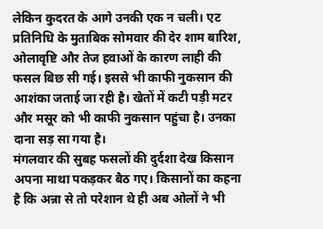लेकिन कुदरत के आगे उनकी एक न चली। एट प्रतिनिधि के मुताबिक सोमवार की देर शाम बारिश, ओलावृष्टि और तेज हवाओं के कारण लाही की फसल बिछ सी गई। इससे भी काफी नुकसान की आशंका जताई जा रही है। खेतों में कटी पड़ी मटर और मसूर को भी काफी नुकसान पहुंचा है। उनका दाना सड़ सा गया है।
मंगलवार की सुबह फसलों की दुर्दशा देख किसान अपना माथा पकड़कर बैठ गए। किसानों का कहना है कि अन्ना से तो परेशान थे ही अब ओलों ने भी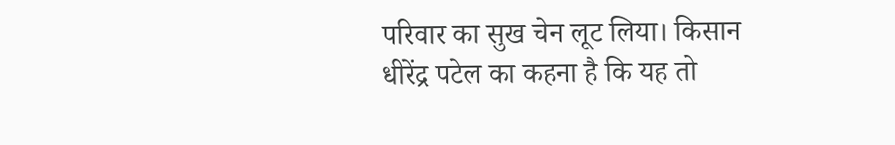परिवार का सुख चेन लूट लिया। किसान धीरेंद्र पटेल का कहना है कि यह तो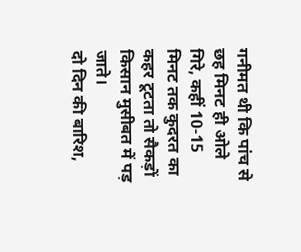गनीमत थी कि पांच से छह मिनट ही ओले गिरे, कहीं 10-15 मिनट तक कुदरत का कहर टूटता तो सैकड़ों किसान मुसीबत में पड़ जाते।
दो दिन की बारिश,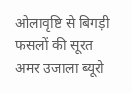ओलावृष्टि से बिगड़ी फसलों की सूरत
अमर उजाला ब्यूरो